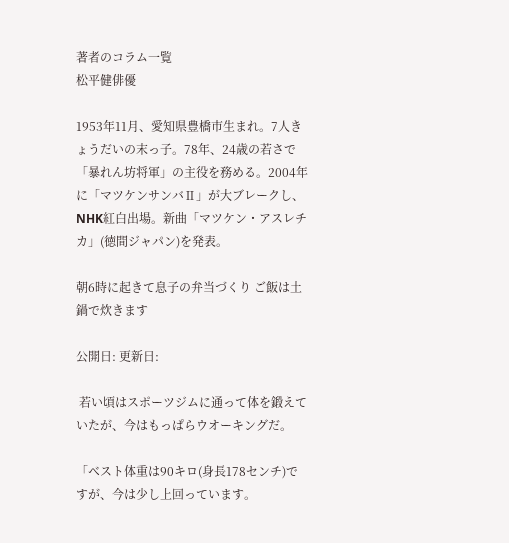著者のコラム一覧
松平健俳優

1953年11月、愛知県豊橋市生まれ。7人きょうだいの末っ子。78年、24歳の若さで「暴れん坊将軍」の主役を務める。2004年に「マツケンサンバⅡ」が大ブレークし、NHK紅白出場。新曲「マツケン・アスレチカ」(徳間ジャパン)を発表。

朝6時に起きて息子の弁当づくり ご飯は土鍋で炊きます

公開日: 更新日:

 若い頃はスポーツジムに通って体を鍛えていたが、今はもっぱらウオーキングだ。

「ベスト体重は90キロ(身長178センチ)ですが、今は少し上回っています。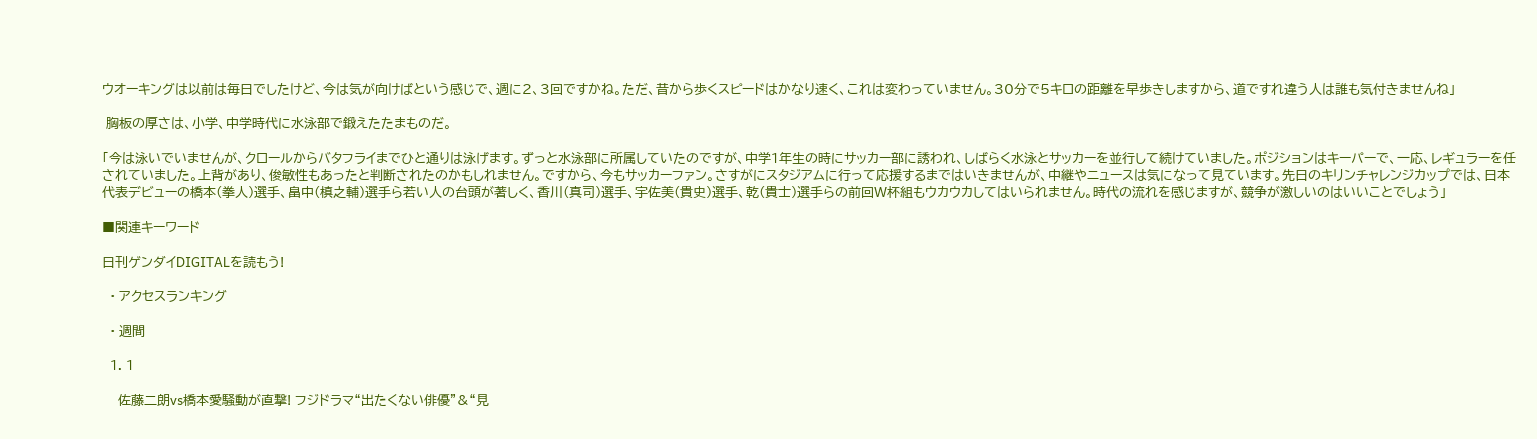ウオーキングは以前は毎日でしたけど、今は気が向けばという感じで、週に2、3回ですかね。ただ、昔から歩くスピードはかなり速く、これは変わっていません。30分で5キロの距離を早歩きしますから、道ですれ違う人は誰も気付きませんね」

 胸板の厚さは、小学、中学時代に水泳部で鍛えたたまものだ。

「今は泳いでいませんが、クロールからバタフライまでひと通りは泳げます。ずっと水泳部に所属していたのですが、中学1年生の時にサッカー部に誘われ、しばらく水泳とサッカーを並行して続けていました。ポジションはキーパーで、一応、レギュラーを任されていました。上背があり、俊敏性もあったと判断されたのかもしれません。ですから、今もサッカーファン。さすがにスタジアムに行って応援するまではいきませんが、中継やニュースは気になって見ています。先日のキリンチャレンジカップでは、日本代表デビューの橋本(拳人)選手、畠中(槙之輔)選手ら若い人の台頭が著しく、香川(真司)選手、宇佐美(貴史)選手、乾(貴士)選手らの前回W杯組もウカウカしてはいられません。時代の流れを感じますが、競争が激しいのはいいことでしょう」

■関連キーワード

日刊ゲンダイDIGITALを読もう!

  • アクセスランキング

  • 週間

  1. 1

    佐藤二朗vs橋本愛騒動が直撃! フジドラマ“出たくない俳優”&“見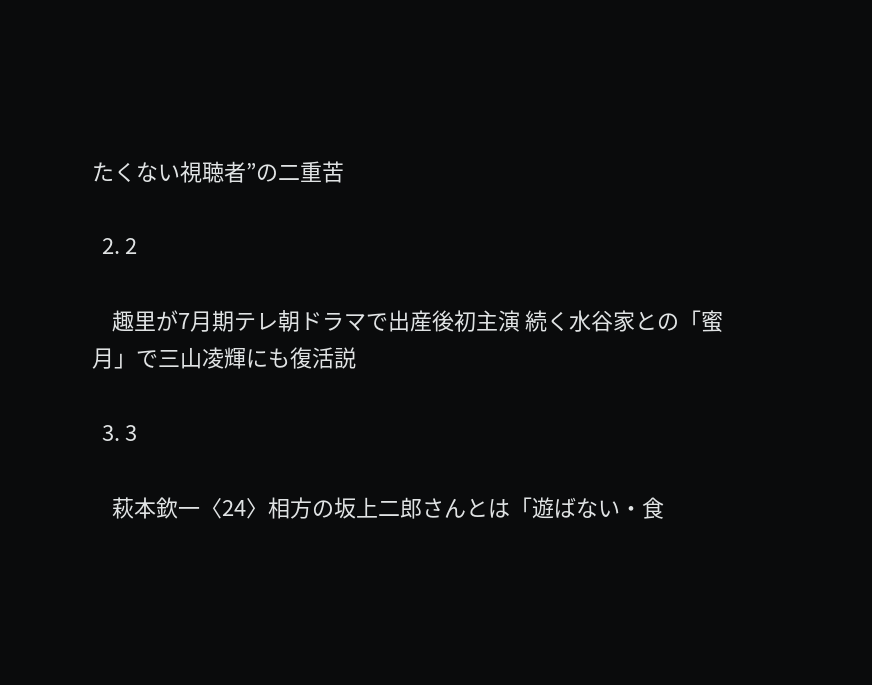たくない視聴者”の二重苦

  2. 2

    趣里が7月期テレ朝ドラマで出産後初主演 続く水谷家との「蜜月」で三山凌輝にも復活説

  3. 3

    萩本欽一〈24〉相方の坂上二郎さんとは「遊ばない・食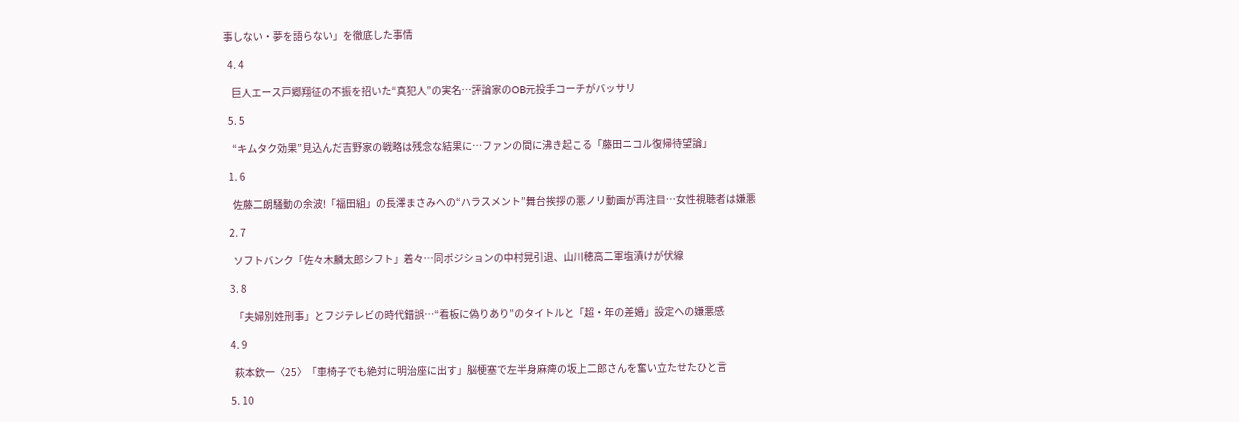事しない・夢を語らない」を徹底した事情

  4. 4

    巨人エース戸郷翔征の不振を招いた“真犯人”の実名…評論家のOB元投手コーチがバッサリ

  5. 5

    “キムタク効果”見込んだ吉野家の戦略は残念な結果に…ファンの間に沸き起こる「藤田ニコル復帰待望論」

  1. 6

    佐藤二朗騒動の余波!「福田組」の長澤まさみへの“ハラスメント”舞台挨拶の悪ノリ動画が再注目…女性視聴者は嫌悪

  2. 7

    ソフトバンク「佐々木麟太郎シフト」着々…同ポジションの中村晃引退、山川穂高二軍塩漬けが伏線

  3. 8

    「夫婦別姓刑事」とフジテレビの時代錯誤…“看板に偽りあり”のタイトルと「超・年の差婚」設定への嫌悪感

  4. 9

    萩本欽一〈25〉「車椅子でも絶対に明治座に出す」脳梗塞で左半身麻痺の坂上二郎さんを奮い立たせたひと言

  5. 10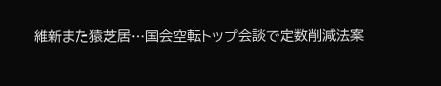維新また猿芝居…国会空転トップ会談で定数削減法案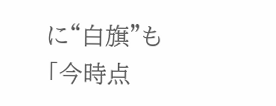に“白旗”も「今時点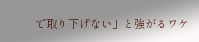で取り下げない」と強がるワケ